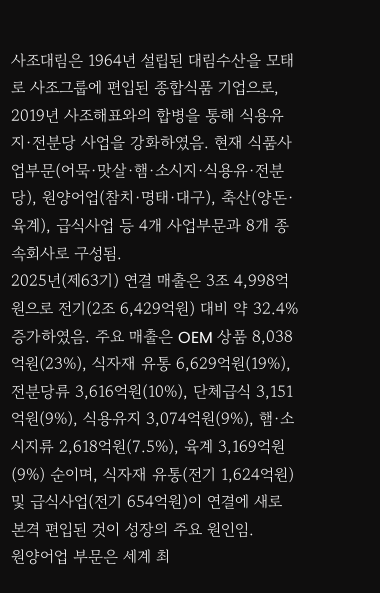사조대림은 1964년 설립된 대림수산을 모태로 사조그룹에 편입된 종합식품 기업으로, 2019년 사조해표와의 합병을 통해 식용유지·전분당 사업을 강화하였음. 현재 식품사업부문(어묵·맛살·햄·소시지·식용유·전분당), 원양어업(참치·명태·대구), 축산(양돈·육계), 급식사업 등 4개 사업부문과 8개 종속회사로 구성됨.
2025년(제63기) 연결 매출은 3조 4,998억원으로 전기(2조 6,429억원) 대비 약 32.4% 증가하였음. 주요 매출은 OEM 상품 8,038억원(23%), 식자재 유통 6,629억원(19%), 전분당류 3,616억원(10%), 단체급식 3,151억원(9%), 식용유지 3,074억원(9%), 햄·소시지류 2,618억원(7.5%), 육계 3,169억원(9%) 순이며, 식자재 유통(전기 1,624억원) 및 급식사업(전기 654억원)이 연결에 새로 본격 편입된 것이 성장의 주요 원인임.
원양어업 부문은 세계 최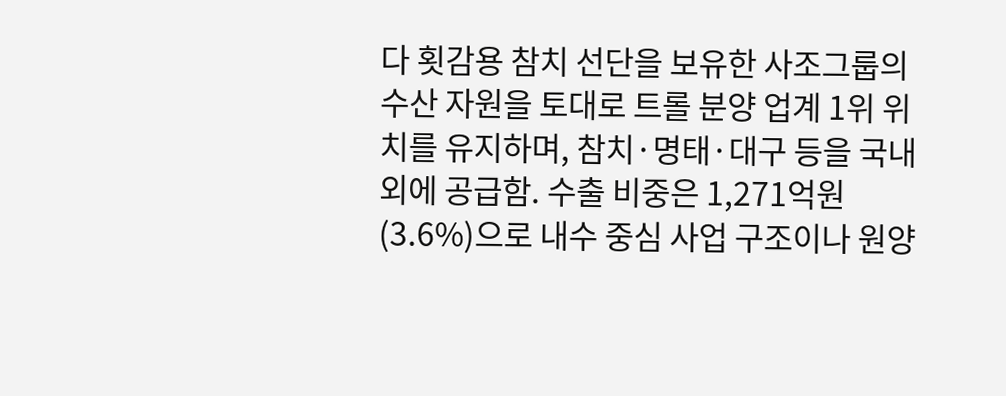다 횟감용 참치 선단을 보유한 사조그룹의 수산 자원을 토대로 트롤 분양 업계 1위 위치를 유지하며, 참치·명태·대구 등을 국내외에 공급함. 수출 비중은 1,271억원(3.6%)으로 내수 중심 사업 구조이나 원양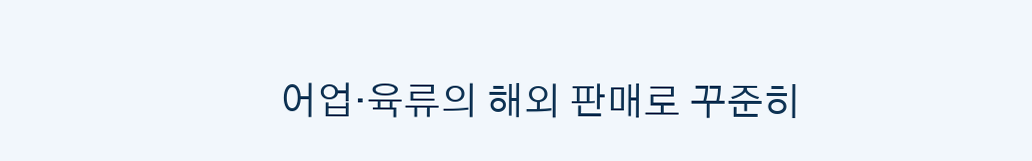어업·육류의 해외 판매로 꾸준히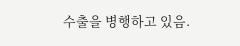수출을 병행하고 있음.